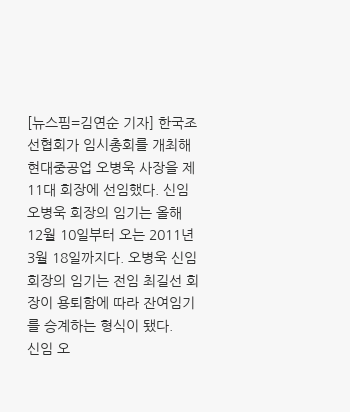[뉴스핌=김연순 기자] 한국조선협회가 임시총회를 개최해 현대중공업 오병욱 사장을 제11대 회장에 선임했다. 신임 오병욱 회장의 임기는 올해 12월 10일부터 오는 2011년 3월 18일까지다. 오병욱 신임 회장의 임기는 전임 최길선 회장이 용퇴함에 따라 잔여임기를 승계하는 형식이 됐다.
신임 오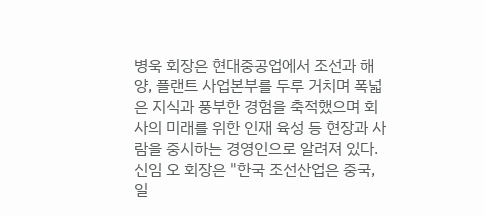병욱 회장은 현대중공업에서 조선과 해양, 플랜트 사업본부를 두루 거치며 폭넓은 지식과 풍부한 경험을 축적했으며 회사의 미래를 위한 인재 육성 등 현장과 사람을 중시하는 경영인으로 알려져 있다.
신임 오 회장은 "한국 조선산업은 중국, 일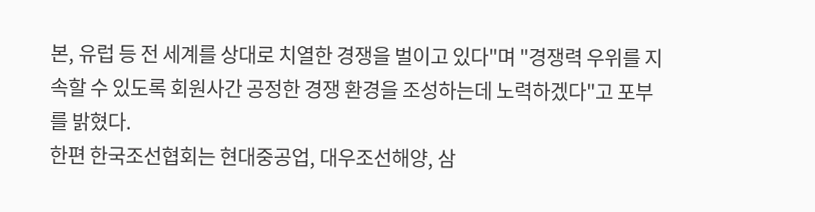본, 유럽 등 전 세계를 상대로 치열한 경쟁을 벌이고 있다"며 "경쟁력 우위를 지속할 수 있도록 회원사간 공정한 경쟁 환경을 조성하는데 노력하겠다"고 포부를 밝혔다.
한편 한국조선협회는 현대중공업, 대우조선해양, 삼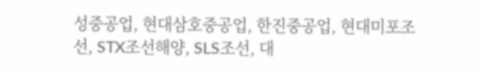성중공업, 현대삼호중공업, 한진중공업, 현대미포조선, STX조선해양, SLS조선, 대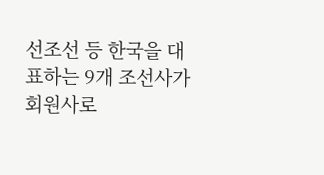선조선 등 한국을 대표하는 9개 조선사가 회원사로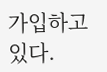가입하고 있다.